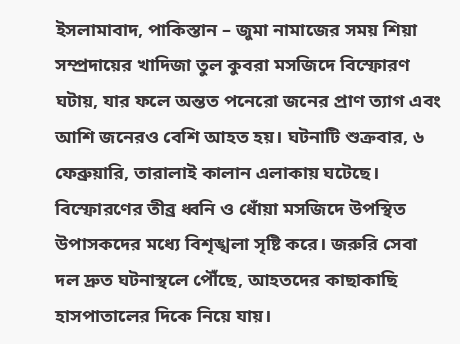ইসলামাবাদ, পাকিস্তান – জুমা নামাজের সময় শিয়া সম্প্রদায়ের খাদিজা তুল কুবরা মসজিদে বিস্ফোরণ ঘটায়, যার ফলে অন্তত পনেরো জনের প্রাণ ত্যাগ এবং আশি জনেরও বেশি আহত হয়। ঘটনাটি শুক্রবার, ৬ ফেব্রুয়ারি, তারালাই কালান এলাকায় ঘটেছে।
বিস্ফোরণের তীব্র ধ্বনি ও ধোঁয়া মসজিদে উপস্থিত উপাসকদের মধ্যে বিশৃঙ্খলা সৃষ্টি করে। জরুরি সেবা দল দ্রুত ঘটনাস্থলে পৌঁছে, আহতদের কাছাকাছি হাসপাতালের দিকে নিয়ে যায়।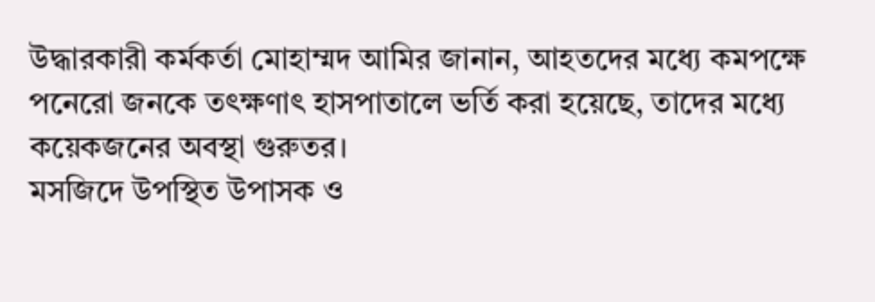উদ্ধারকারী কর্মকর্তা মোহাম্মদ আমির জানান, আহতদের মধ্যে কমপক্ষে পনেরো জনকে তৎক্ষণাৎ হাসপাতালে ভর্তি করা হয়েছে, তাদের মধ্যে কয়েকজনের অবস্থা গুরুতর।
মসজিদে উপস্থিত উপাসক ও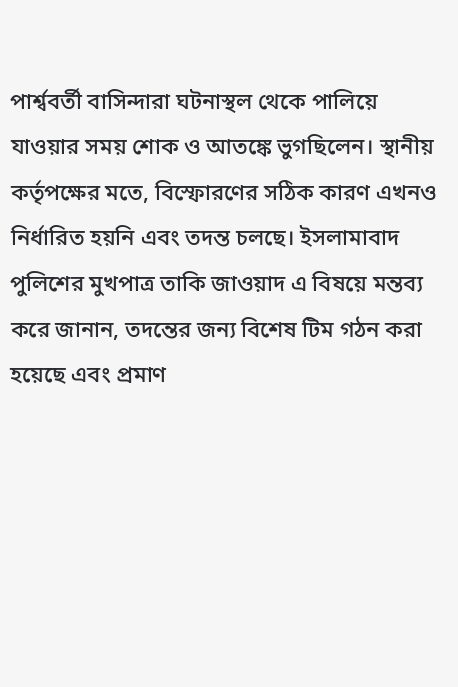পার্শ্ববর্তী বাসিন্দারা ঘটনাস্থল থেকে পালিয়ে যাওয়ার সময় শোক ও আতঙ্কে ভুগছিলেন। স্থানীয় কর্তৃপক্ষের মতে, বিস্ফোরণের সঠিক কারণ এখনও নির্ধারিত হয়নি এবং তদন্ত চলছে। ইসলামাবাদ পুলিশের মুখপাত্র তাকি জাওয়াদ এ বিষয়ে মন্তব্য করে জানান, তদন্তের জন্য বিশেষ টিম গঠন করা হয়েছে এবং প্রমাণ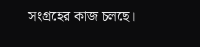সংগ্রহের কাজ চলছে।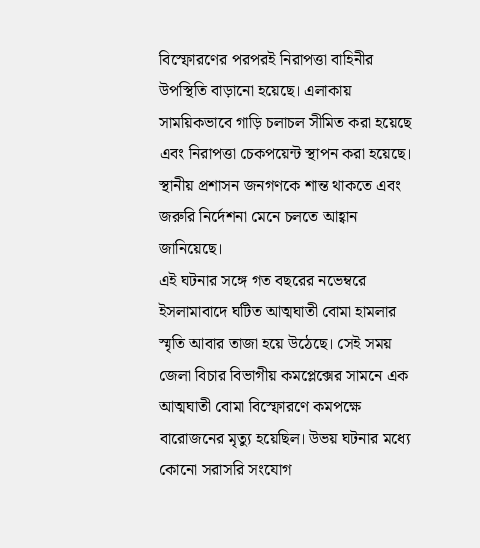বিস্ফোরণের পরপরই নিরাপত্তা বাহিনীর উপস্থিতি বাড়ানো হয়েছে। এলাকায় সাময়িকভাবে গাড়ি চলাচল সীমিত করা হয়েছে এবং নিরাপত্তা চেকপয়েন্ট স্থাপন করা হয়েছে। স্থানীয় প্রশাসন জনগণকে শান্ত থাকতে এবং জরুরি নির্দেশনা মেনে চলতে আহ্বান জানিয়েছে।
এই ঘটনার সঙ্গে গত বছরের নভেম্বরে ইসলামাবাদে ঘটিত আত্মঘাতী বোমা হামলার স্মৃতি আবার তাজা হয়ে উঠেছে। সেই সময় জেলা বিচার বিভাগীয় কমপ্লেক্সের সামনে এক আত্মঘাতী বোমা বিস্ফোরণে কমপক্ষে বারোজনের মৃত্যু হয়েছিল। উভয় ঘটনার মধ্যে কোনো সরাসরি সংযোগ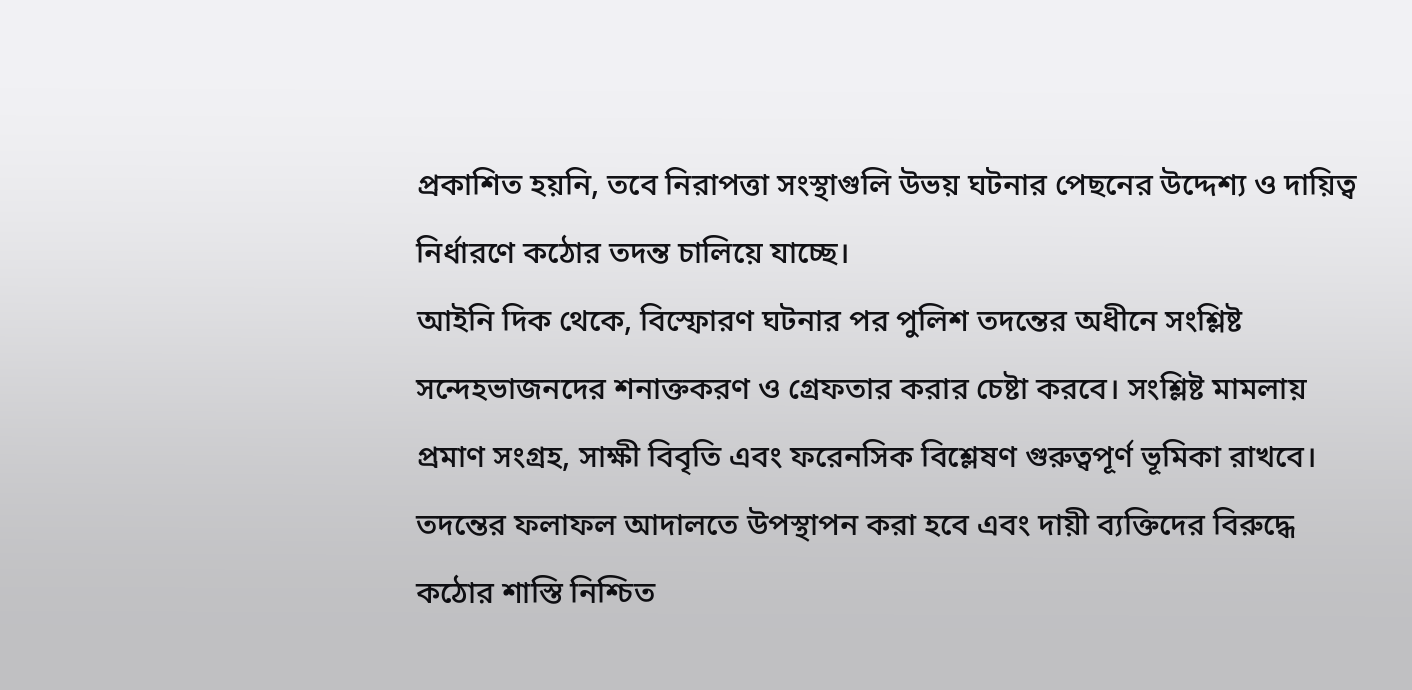প্রকাশিত হয়নি, তবে নিরাপত্তা সংস্থাগুলি উভয় ঘটনার পেছনের উদ্দেশ্য ও দায়িত্ব নির্ধারণে কঠোর তদন্ত চালিয়ে যাচ্ছে।
আইনি দিক থেকে, বিস্ফোরণ ঘটনার পর পুলিশ তদন্তের অধীনে সংশ্লিষ্ট সন্দেহভাজনদের শনাক্তকরণ ও গ্রেফতার করার চেষ্টা করবে। সংশ্লিষ্ট মামলায় প্রমাণ সংগ্রহ, সাক্ষী বিবৃতি এবং ফরেনসিক বিশ্লেষণ গুরুত্বপূর্ণ ভূমিকা রাখবে। তদন্তের ফলাফল আদালতে উপস্থাপন করা হবে এবং দায়ী ব্যক্তিদের বিরুদ্ধে কঠোর শাস্তি নিশ্চিত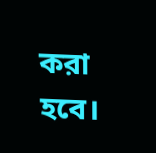করা হবে।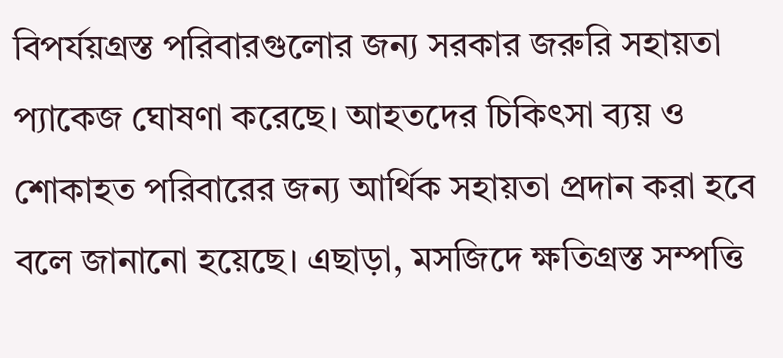বিপর্যয়গ্রস্ত পরিবারগুলোর জন্য সরকার জরুরি সহায়তা প্যাকেজ ঘোষণা করেছে। আহতদের চিকিৎসা ব্যয় ও শোকাহত পরিবারের জন্য আর্থিক সহায়তা প্রদান করা হবে বলে জানানো হয়েছে। এছাড়া, মসজিদে ক্ষতিগ্রস্ত সম্পত্তি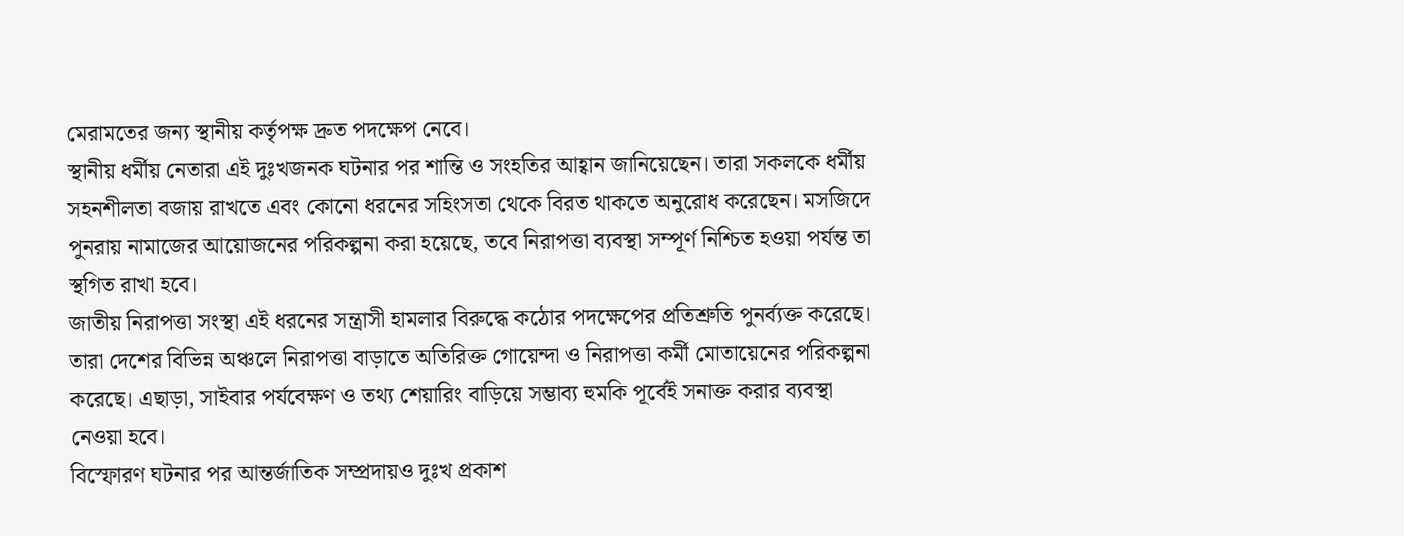মেরামতের জন্য স্থানীয় কর্তৃপক্ষ দ্রুত পদক্ষেপ নেবে।
স্থানীয় ধর্মীয় নেতারা এই দুঃখজনক ঘটনার পর শান্তি ও সংহতির আহ্বান জানিয়েছেন। তারা সকলকে ধর্মীয় সহনশীলতা বজায় রাখতে এবং কোনো ধরনের সহিংসতা থেকে বিরত থাকতে অনুরোধ করেছেন। মসজিদে পুনরায় নামাজের আয়োজনের পরিকল্পনা করা হয়েছে, তবে নিরাপত্তা ব্যবস্থা সম্পূর্ণ নিশ্চিত হওয়া পর্যন্ত তা স্থগিত রাখা হবে।
জাতীয় নিরাপত্তা সংস্থা এই ধরনের সন্ত্রাসী হামলার বিরুদ্ধে কঠোর পদক্ষেপের প্রতিশ্রুতি পুনর্ব্যক্ত করেছে। তারা দেশের বিভিন্ন অঞ্চলে নিরাপত্তা বাড়াতে অতিরিক্ত গোয়েন্দা ও নিরাপত্তা কর্মী মোতায়েনের পরিকল্পনা করেছে। এছাড়া, সাইবার পর্যবেক্ষণ ও তথ্য শেয়ারিং বাড়িয়ে সম্ভাব্য হুমকি পূর্বেই সনাক্ত করার ব্যবস্থা নেওয়া হবে।
বিস্ফোরণ ঘটনার পর আন্তর্জাতিক সম্প্রদায়ও দুঃখ প্রকাশ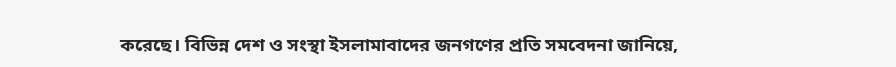করেছে। বিভিন্ন দেশ ও সংস্থা ইসলামাবাদের জনগণের প্রতি সমবেদনা জানিয়ে,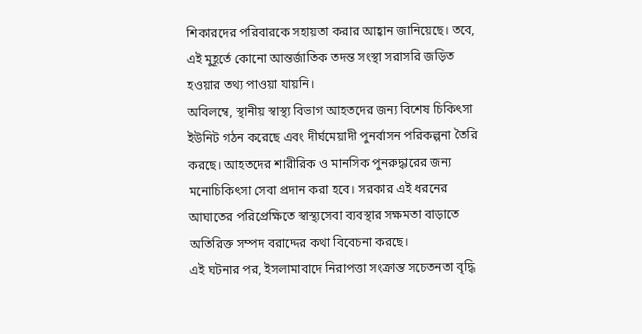শিকারদের পরিবারকে সহায়তা করার আহ্বান জানিয়েছে। তবে, এই মুহূর্তে কোনো আন্তর্জাতিক তদন্ত সংস্থা সরাসরি জড়িত হওয়ার তথ্য পাওয়া যায়নি।
অবিলম্বে, স্থানীয় স্বাস্থ্য বিভাগ আহতদের জন্য বিশেষ চিকিৎসা ইউনিট গঠন করেছে এবং দীর্ঘমেয়াদী পুনর্বাসন পরিকল্পনা তৈরি করছে। আহতদের শারীরিক ও মানসিক পুনরুদ্ধারের জন্য মনোচিকিৎসা সেবা প্রদান করা হবে। সরকার এই ধরনের আঘাতের পরিপ্রেক্ষিতে স্বাস্থ্যসেবা ব্যবস্থার সক্ষমতা বাড়াতে অতিরিক্ত সম্পদ বরাদ্দের কথা বিবেচনা করছে।
এই ঘটনার পর, ইসলামাবাদে নিরাপত্তা সংক্রান্ত সচেতনতা বৃদ্ধি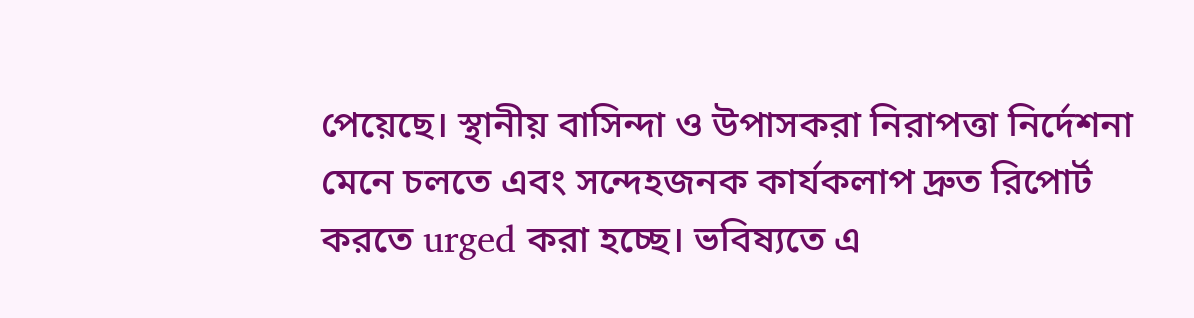পেয়েছে। স্থানীয় বাসিন্দা ও উপাসকরা নিরাপত্তা নির্দেশনা মেনে চলতে এবং সন্দেহজনক কার্যকলাপ দ্রুত রিপোর্ট করতে urged করা হচ্ছে। ভবিষ্যতে এ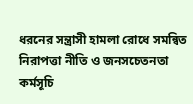ধরনের সন্ত্রাসী হামলা রোধে সমন্বিত নিরাপত্তা নীতি ও জনসচেতনতা কর্মসূচি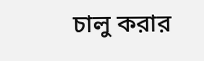চালু করার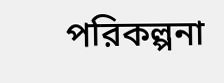পরিকল্পনা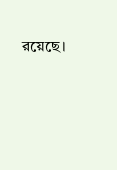রয়েছে।